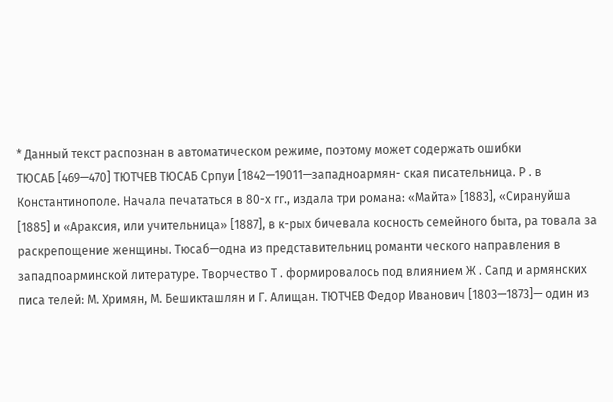* Данный текст распознан в автоматическом режиме, поэтому может содержать ошибки
ТЮСАБ [469—470] ТЮТЧЕВ ТЮСАБ Српуи [1842—19011—западноармян- ская писательница. Р . в Константинополе. Начала печататься в 80-х гг., издала три романа: «Майта» [1883], «Сирануйша [1885] и «Араксия, или учительница» [1887], в к-рых бичевала косность семейного быта, ра товала за раскрепощение женщины. Тюсаб—одна из представительниц романти ческого направления в западпоарминской литературе. Творчество Т . формировалось под влиянием Ж . Сапд и армянских писа телей: М. Хримян, М. Бешикташлян и Г. Алищан. ТЮТЧЕВ Федор Иванович [1803—1873]— один из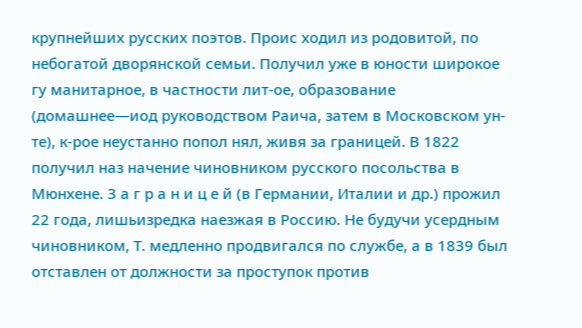крупнейших русских поэтов. Проис ходил из родовитой, по небогатой дворянской семьи. Получил уже в юности широкое гу манитарное, в частности лит-ое, образование (домашнее—иод руководством Раича, затем в Московском ун-те), к-рое неустанно попол нял, живя за границей. В 1822 получил наз начение чиновником русского посольства в Мюнхене. З а г р а н и ц е й (в Германии, Италии и др.) прожил 22 года, лишьизредка наезжая в Россию. Не будучи усердным чиновником, Т. медленно продвигался по службе, а в 1839 был отставлен от должности за проступок против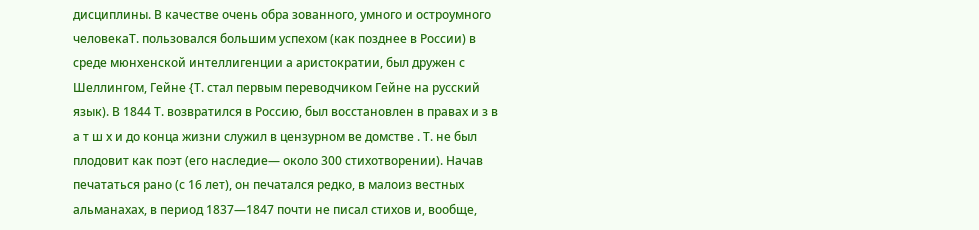дисциплины. В качестве очень обра зованного, умного и остроумного человекаТ. пользовался большим успехом (как позднее в России) в среде мюнхенской интеллигенции а аристократии, был дружен с Шеллингом, Гейне {Т. стал первым переводчиком Гейне на русский язык). В 1844 Т. возвратился в Россию, был восстановлен в правах и з в а т ш х и до конца жизни служил в цензурном ве домстве . Т. не был плодовит как поэт (его наследие— около 300 стихотворении). Начав печататься рано (с 16 лет), он печатался редко, в малоиз вестных альманахах, в период 1837—1847 почти не писал стихов и, вообще,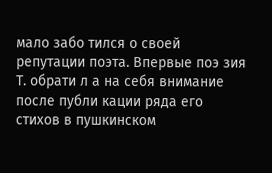мало забо тился о своей репутации поэта. Впервые поэ зия Т. обрати л а на себя внимание после публи кации ряда его стихов в пушкинском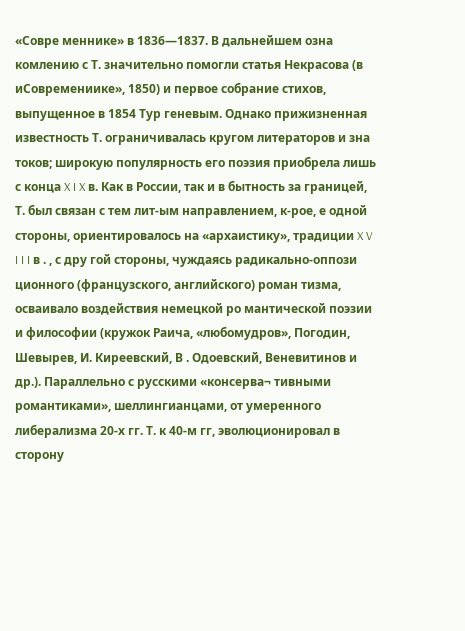«Совре меннике» в 1836—1837. В дальнейшем озна комлению с Т. значительно помогли статья Некрасова (в иСовремениике», 1850) и первое собрание стихов, выпущенное в 1854 Тур геневым. Однако прижизненная известность Т. ограничивалась кругом литераторов и зна токов; широкую популярность его поэзия приобрела лишь с конца X I X в. Как в России, так и в бытность за границей, Т. был связан с тем лит-ым направлением, к-рое, е одной стороны, ориентировалось на «архаистику», традиции X V I I I в . , с дру гой стороны, чуждаясь радикально-оппози ционного (французского, английского) роман тизма, осваивало воздействия немецкой ро мантической поэзии и философии (кружок Раича, «любомудров», Погодин, Шевырев, И. Киреевский, В . Одоевский, Веневитинов и др.). Параллельно с русскими «консерва¬ тивными романтиками», шеллингианцами, от умеренного либерализма 20-х гг. Т. к 40-м гг, эволюционировал в сторону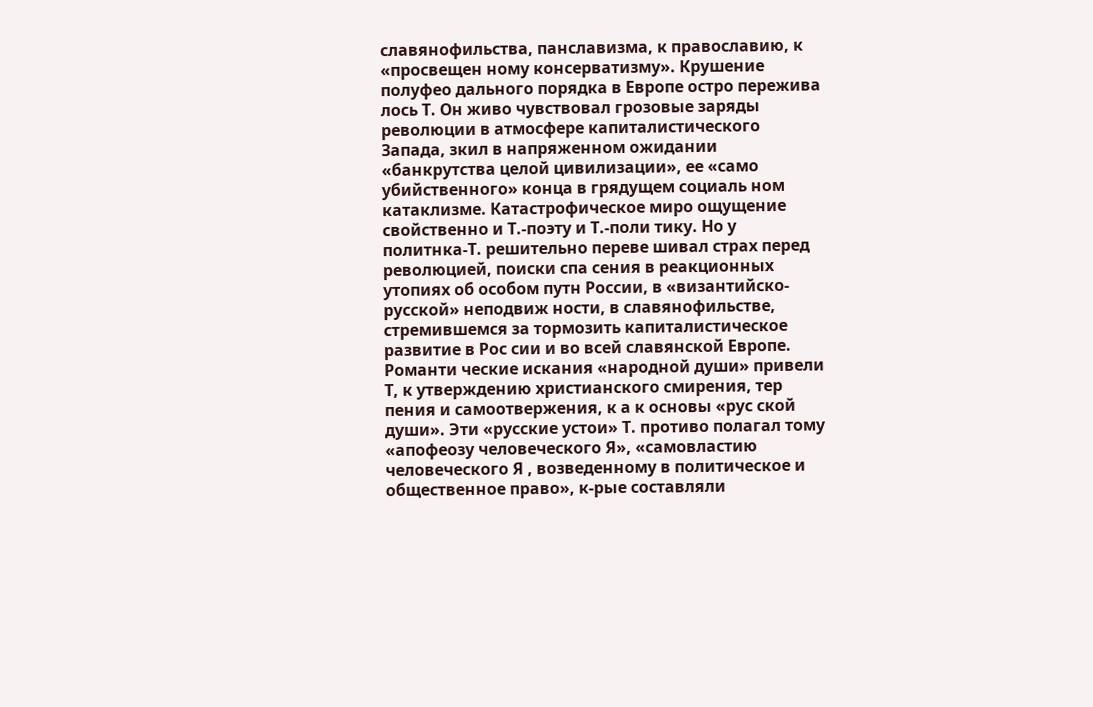славянофильства, панславизма, к православию, к «просвещен ному консерватизму». Крушение полуфео дального порядка в Европе остро пережива лось Т. Он живо чувствовал грозовые заряды революции в атмосфере капиталистического Запада, зкил в напряженном ожидании «банкрутства целой цивилизации», ее «само убийственного» конца в грядущем социаль ном катаклизме. Катастрофическое миро ощущение свойственно и Т.-поэту и Т.-поли тику. Но у политнка-Т. решительно переве шивал страх перед революцией, поиски спа сения в реакционных утопиях об особом путн России, в «византийско-русской» неподвиж ности, в славянофильстве, стремившемся за тормозить капиталистическое развитие в Рос сии и во всей славянской Европе. Романти ческие искания «народной души» привели Т, к утверждению христианского смирения, тер пения и самоотвержения, к а к основы «рус ской души». Эти «русские устои» Т. противо полагал тому «апофеозу человеческого Я», «самовластию человеческого Я , возведенному в политическое и общественное право», к-рые составляли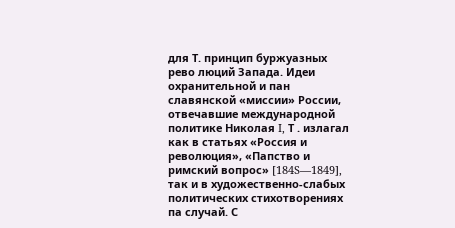для Т. принцип буржуазных рево люций Запада. Идеи охранительной и пан славянской «миссии» России, отвечавшие международной политике Николая I, Т . излагал как в статьях «Россия и революция», «Папство и римский вопрос» [184S—1849], так и в художественно-слабых политических стихотворениях па случай. С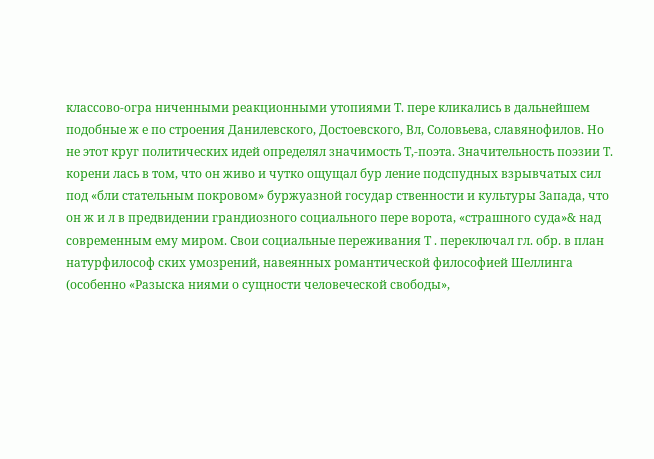классово-огра ниченными реакционными утопиями Т. пере кликались в дальнейшем подобные ж е по строения Данилевского, Достоевского, Вл, Соловьева, славянофилов. Но не этот круг политических идей определял значимость Т,-поэта. Значительность поэзии Т. корени лась в том, что он живо и чутко ощущал бур ление подспудных взрывчатых сил под «бли стательным покровом» буржуазной государ ственности и культуры Запада, что он ж и л в предвидении грандиозного социального пере ворота, «страшного суда»& над современным ему миром. Свои социальные переживания Т . переключал гл. обр. в план натурфилософ ских умозрений, навеянных романтической философией Шеллинга (особенно «Разыска ниями о сущности человеческой свободы»,